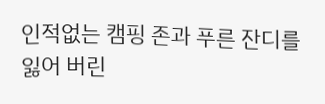인적없는 캠핑 존과 푸른 잔디를 잃어 버린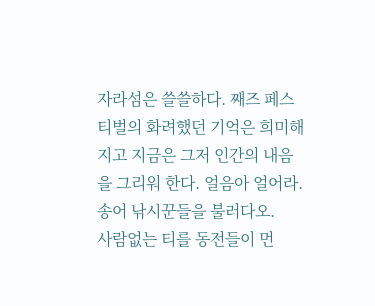자라섬은 쓸쓸하다. 째즈 페스티벌의 화려했던 기억은 희미해지고 지금은 그저 인간의 내음을 그리워 한다. 얼음아 얼어라. 송어 낚시꾼들을 불러다오.
사람없는 티를 동전들이 먼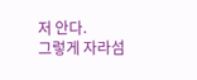저 안다.
그렇게 자라섬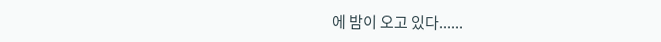에 밤이 오고 있다......